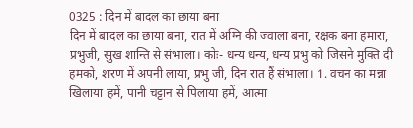0325 : दिन में बादल का छाया बना
दिन में बादल का छाया बना, रात में अग्नि की ज्वाला बना, रक्षक बना हमारा, प्रभुजी, सुख शान्ति से संभाला। कोः- धन्य धन्य, धन्य प्रभु को जिसने मुक्ति दी हमको, शरण में अपनी लाया, प्रभु जी, दिन रात हैं संभाला। 1. वचन का मन्ना खिलाया हमें, पानी चट्टान से पिलाया हमें, आत्मा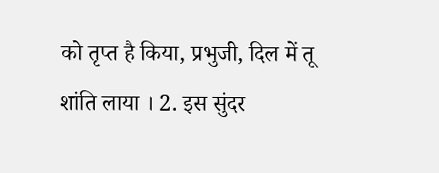को तृप्त है किया, प्रभुजी, दिल में तू शांति लाया । 2. इस सुंदर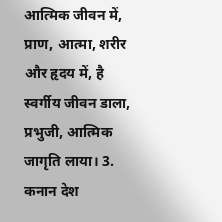आत्मिक जीवन में, प्राण, आत्मा, शरीर और हृदय में, है स्वर्गीय जीवन डाला, प्रभुजी, आत्मिक जागृति लाया। 3. कनान देश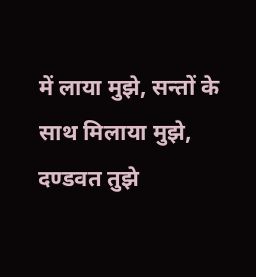में लाया मुझे, सन्तों के साथ मिलाया मुझे, दण्डवत तुझे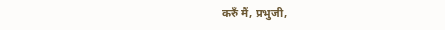करुँ मैं, प्रभुजी,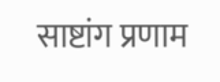साष्टांग प्रणाम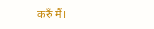करुँ मैं।